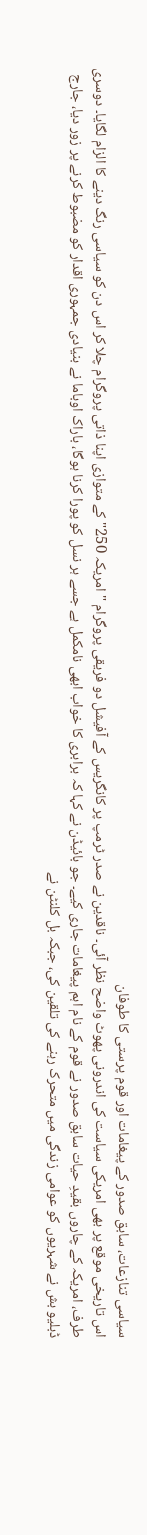سیاسی تنازعات، سابق صدور کے پیغامات اور قوم پرستی کا طوفان
اس تاریخی موقع پر بھی امریکی سیاست کی اندرونی پھوٹ واضح نظر آئی۔ ناقدین نے صدر ٹرمپ پر کانگریس کے آفیشل دو فریقی پروگرام "امریکہ 250" کے متوازی اپنا ذاتی پروگرام چلا کر اس دن کو سیاسی رنگ دینے کا الزام لگایا۔ دوسری طرف، امریکہ کے چاروں بقیدِ حیات سابق صدور نے قوم کے نام اہم پیغامات جاری کیے۔ جو بائیڈن نے کہا کہ برابری کا خواب ابھی نامکمل ہے جسے ہر نسل کو پورا کرنا ہوگا، باراک اوباما نے بنیادی جمہوری اقدار کو مضبوط کرنے پر زور دیا، جارج ڈبلیو بش نے شہریوں کو عوامی زندگی میں متحرک رہنے کی تلقین کی، جبکہ بل کلنٹن نے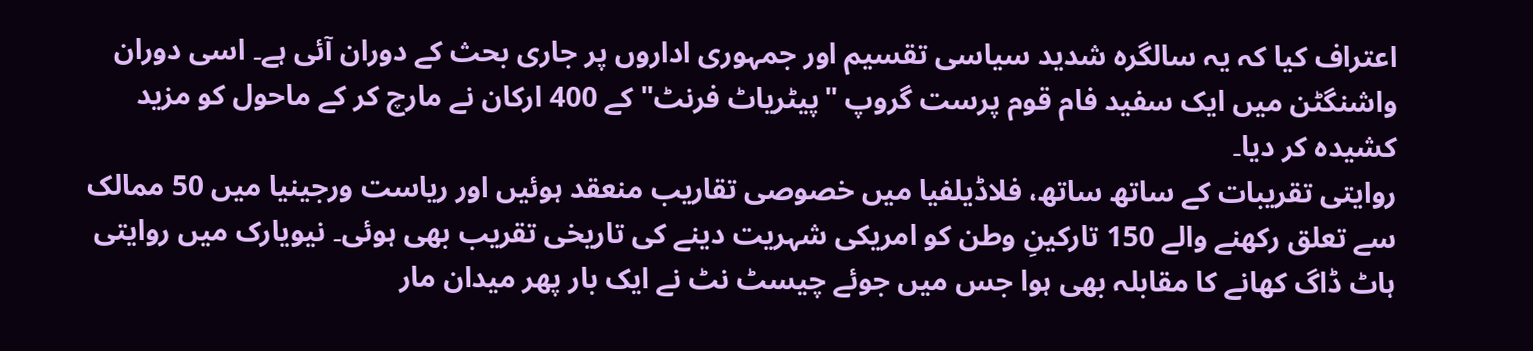اعتراف کیا کہ یہ سالگرہ شدید سیاسی تقسیم اور جمہوری اداروں پر جاری بحث کے دوران آئی ہے۔ اسی دوران واشنگٹن میں ایک سفید فام قوم پرست گروپ "پیٹریاٹ فرنٹ" کے 400 ارکان نے مارچ کر کے ماحول کو مزید کشیدہ کر دیا۔
روایتی تقریبات کے ساتھ ساتھ، فلاڈیلفیا میں خصوصی تقاریب منعقد ہوئیں اور ریاست ورجینیا میں 50 ممالک سے تعلق رکھنے والے 150 تارکینِ وطن کو امریکی شہریت دینے کی تاریخی تقریب بھی ہوئی۔ نیویارک میں روایتی ہاٹ ڈاگ کھانے کا مقابلہ بھی ہوا جس میں جوئے چیسٹ نٹ نے ایک بار پھر میدان مار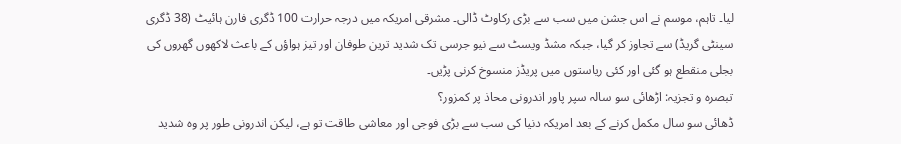لیا۔ تاہم، موسم نے اس جشن میں سب سے بڑی رکاوٹ ڈالی۔ مشرقی امریکہ میں درجہ حرارت 100 ڈگری فارن ہائیٹ (38 ڈگری سینٹی گریڈ) سے تجاوز کر گیا، جبکہ مشڈ ویسٹ سے نیو جرسی تک شدید ترین طوفان اور تیز ہواؤں کے باعث لاکھوں گھروں کی بجلی منقطع ہو گئی اور کئی ریاستوں میں پریڈز منسوخ کرنی پڑیں۔
تبصرہ و تجزیہ: اڑھائی سو سالہ سپر پاور اندرونی محاذ پر کمزور؟
ڈھائی سو سال مکمل کرنے کے بعد امریکہ دنیا کی سب سے بڑی فوجی اور معاشی طاقت تو ہے، لیکن اندرونی طور پر وہ شدید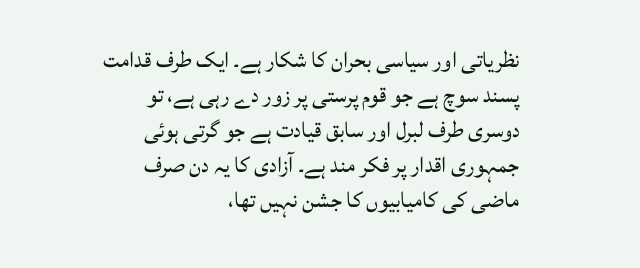نظریاتی اور سیاسی بحران کا شکار ہے۔ ایک طرف قدامت پسند سوچ ہے جو قوم پرستی پر زور دے رہی ہے، تو دوسری طرف لبرل اور سابق قیادت ہے جو گرتی ہوئی جمہوری اقدار پر فکر مند ہے۔ آزادی کا یہ دن صرف ماضی کی کامیابیوں کا جشن نہیں تھا،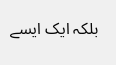بلکہ ایک ایسے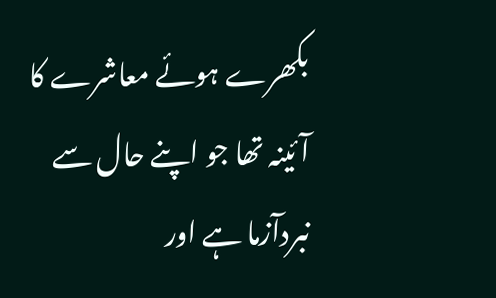بکھرے ہوئے معاشرے کا آئینہ تھا جو اپنے حال سے نبردآزما ہے اور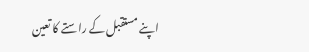اپنے مستقبل کے راستے کا تعین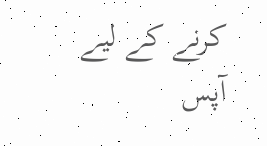کرنے کے لیے آپس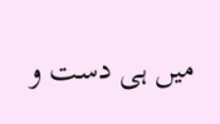میں ہی دست و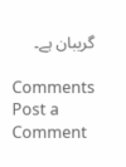گریبان ہے۔

Comments
Post a Comment